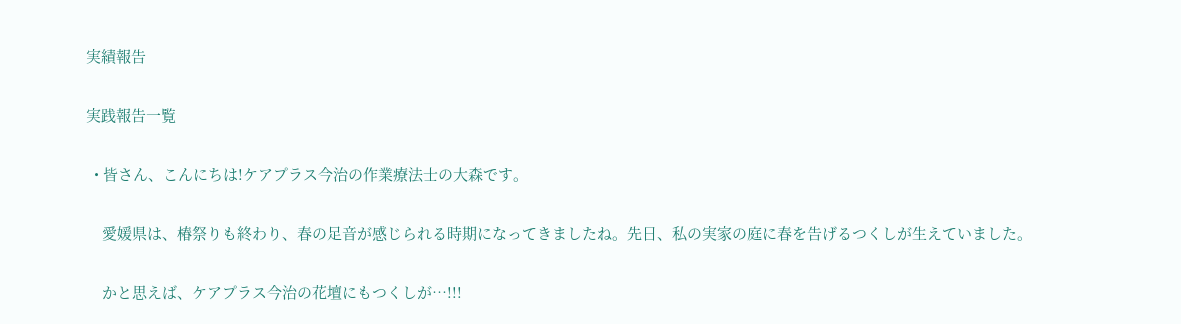実績報告

実践報告一覧

  • 皆さん、こんにちは!ケアプラス今治の作業療法士の大森です。

    愛媛県は、椿祭りも終わり、春の足音が感じられる時期になってきましたね。先日、私の実家の庭に春を告げるつくしが生えていました。

    かと思えば、ケアプラス今治の花壇にもつくしが…!!!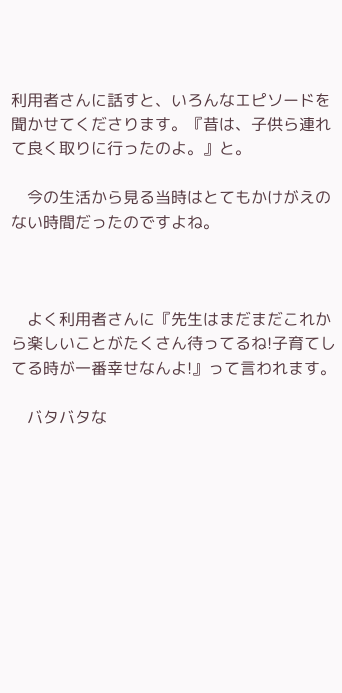利用者さんに話すと、いろんなエピソードを聞かせてくださります。『昔は、子供ら連れて良く取りに行ったのよ。』と。

    今の生活から見る当時はとてもかけがえのない時間だったのですよね。



    よく利用者さんに『先生はまだまだこれから楽しいことがたくさん待ってるね!子育てしてる時が一番幸せなんよ!』って言われます。

    バタバタな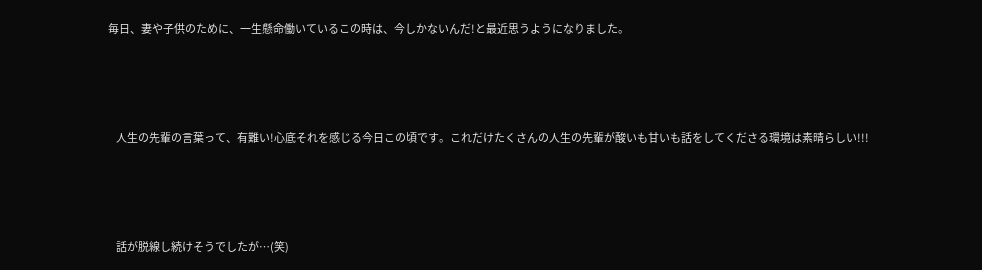毎日、妻や子供のために、一生懸命働いているこの時は、今しかないんだ!と最近思うようになりました。





    人生の先輩の言葉って、有難い!心底それを感じる今日この頃です。これだけたくさんの人生の先輩が酸いも甘いも話をしてくださる環境は素晴らしい!!!





    話が脱線し続けそうでしたが…(笑)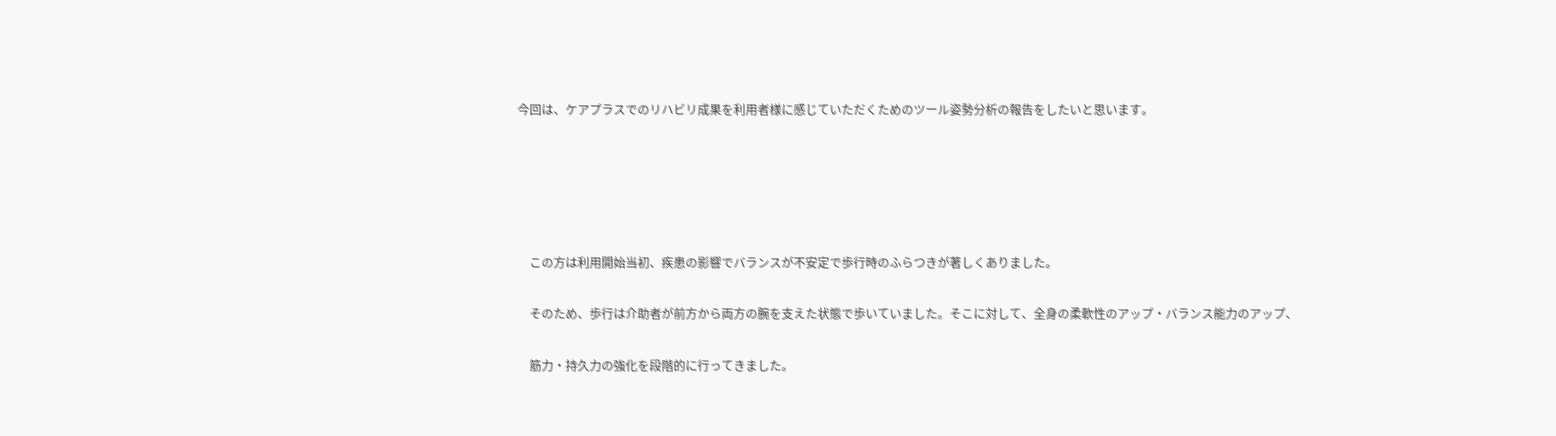今回は、ケアプラスでのリハビリ成果を利用者様に感じていただくためのツール姿勢分析の報告をしたいと思います。





    この方は利用開始当初、疾患の影響でバランスが不安定で歩行時のふらつきが著しくありました。

    そのため、歩行は介助者が前方から両方の腕を支えた状態で歩いていました。そこに対して、全身の柔軟性のアップ・バランス能力のアップ、

    筋力・持久力の強化を段階的に行ってきました。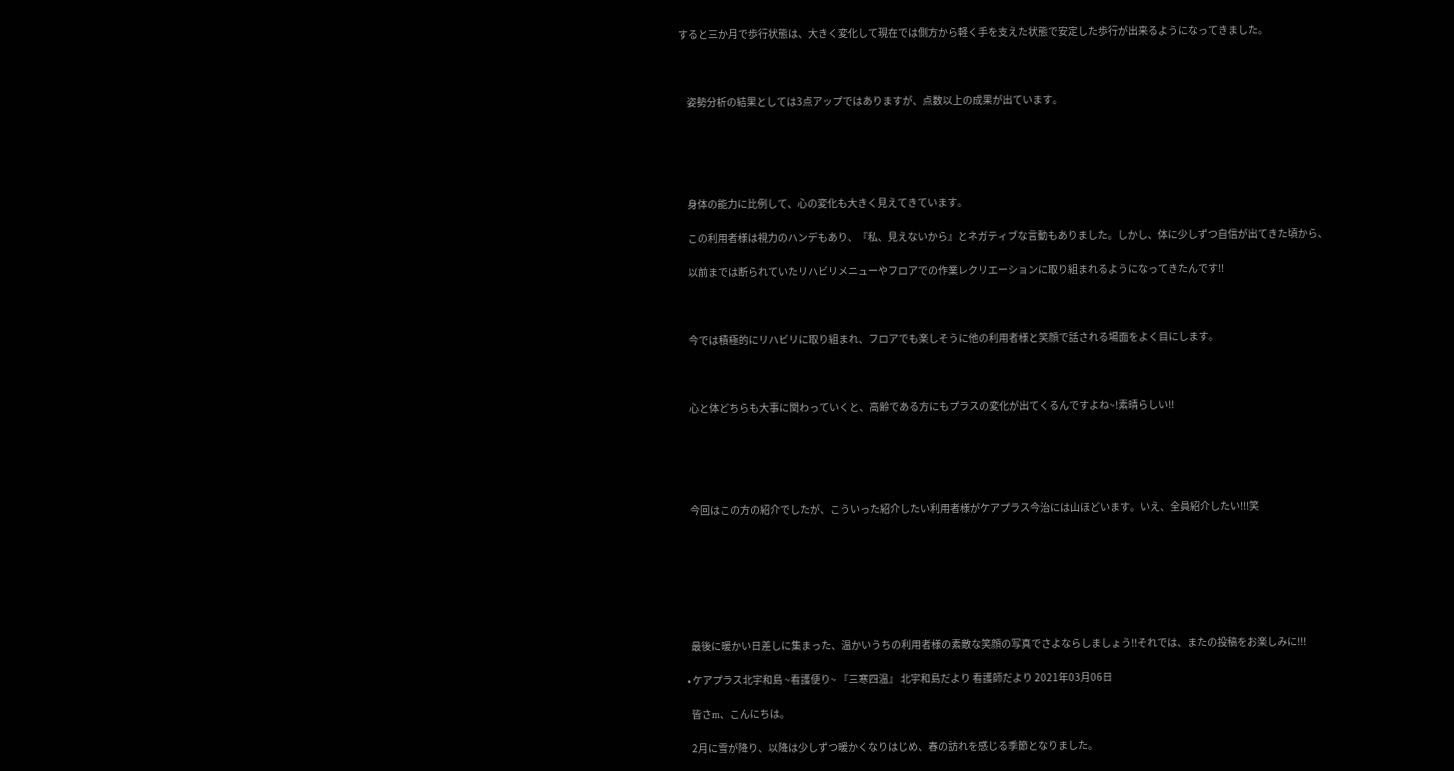すると三か月で歩行状態は、大きく変化して現在では側方から軽く手を支えた状態で安定した歩行が出来るようになってきました。



    姿勢分析の結果としては3点アップではありますが、点数以上の成果が出ています。





    身体の能力に比例して、心の変化も大きく見えてきています。

    この利用者様は視力のハンデもあり、『私、見えないから』とネガティブな言動もありました。しかし、体に少しずつ自信が出てきた頃から、

    以前までは断られていたリハビリメニューやフロアでの作業レクリエーションに取り組まれるようになってきたんです!!



    今では積極的にリハビリに取り組まれ、フロアでも楽しそうに他の利用者様と笑顔で話される場面をよく目にします。



    心と体どちらも大事に関わっていくと、高齢である方にもプラスの変化が出てくるんですよね~!素晴らしい!!





    今回はこの方の紹介でしたが、こういった紹介したい利用者様がケアプラス今治には山ほどいます。いえ、全員紹介したい!!!笑







    最後に暖かい日差しに集まった、温かいうちの利用者様の素敵な笑顔の写真でさよならしましょう!!それでは、またの投稿をお楽しみに!!!

  • ケアプラス北宇和島 ~看護便り~ 『三寒四温』 北宇和島だより 看護師だより 2021年03月06日

    皆さm、こんにちは。

    2月に雪が降り、以降は少しずつ暖かくなりはじめ、春の訪れを感じる季節となりました。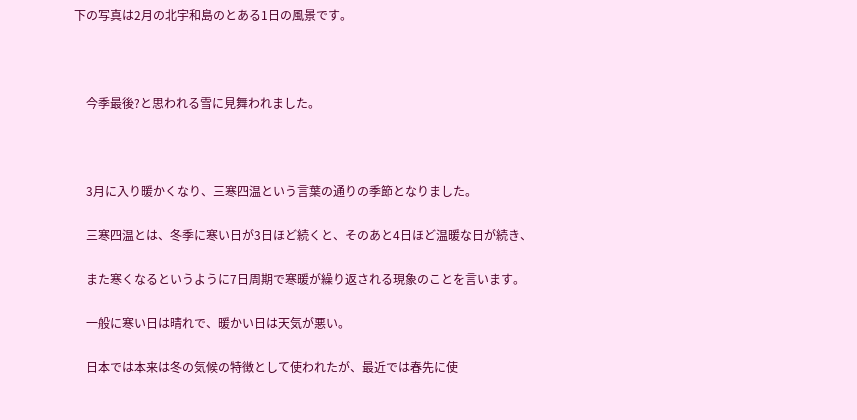下の写真は2月の北宇和島のとある1日の風景です。



    今季最後?と思われる雪に見舞われました。



    3月に入り暖かくなり、三寒四温という言葉の通りの季節となりました。

    三寒四温とは、冬季に寒い日が3日ほど続くと、そのあと4日ほど温暖な日が続き、

    また寒くなるというように7日周期で寒暖が繰り返される現象のことを言います。

    一般に寒い日は晴れで、暖かい日は天気が悪い。

    日本では本来は冬の気候の特徴として使われたが、最近では春先に使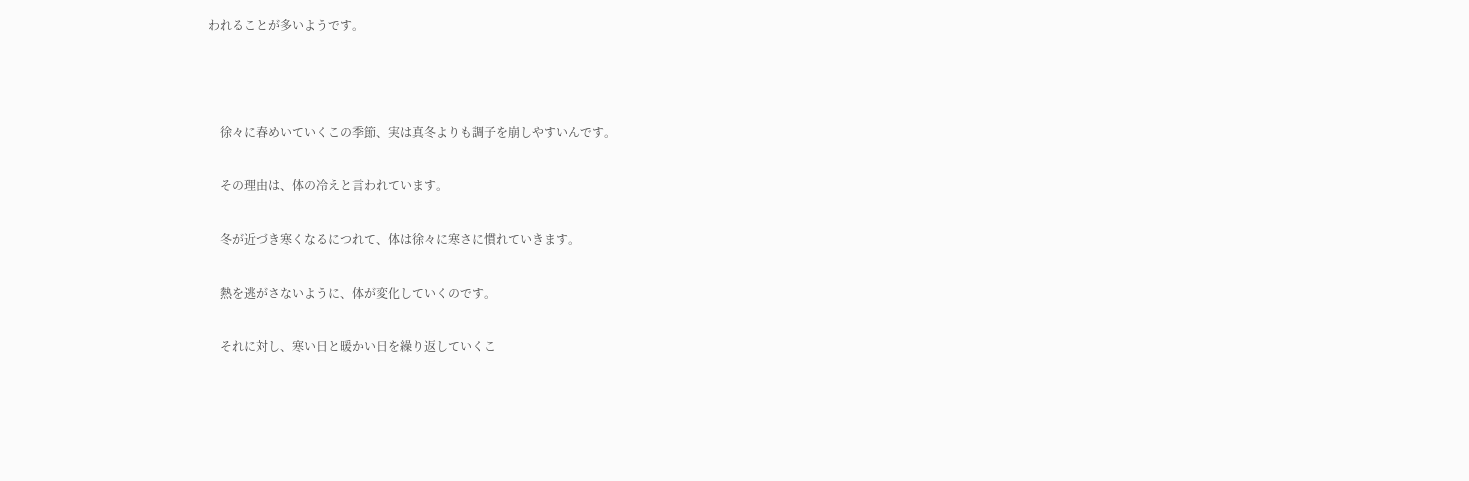われることが多いようです。



    徐々に春めいていくこの季節、実は真冬よりも調子を崩しやすいんです。

    その理由は、体の冷えと言われています。

    冬が近づき寒くなるにつれて、体は徐々に寒さに慣れていきます。

    熱を逃がさないように、体が変化していくのです。

    それに対し、寒い日と暖かい日を繰り返していくこ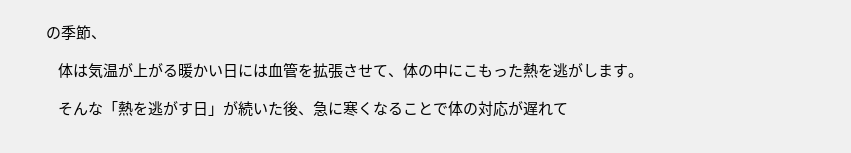の季節、

    体は気温が上がる暖かい日には血管を拡張させて、体の中にこもった熱を逃がします。

    そんな「熱を逃がす日」が続いた後、急に寒くなることで体の対応が遅れて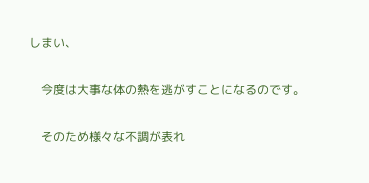しまい、

    今度は大事な体の熱を逃がすことになるのです。

    そのため様々な不調が表れ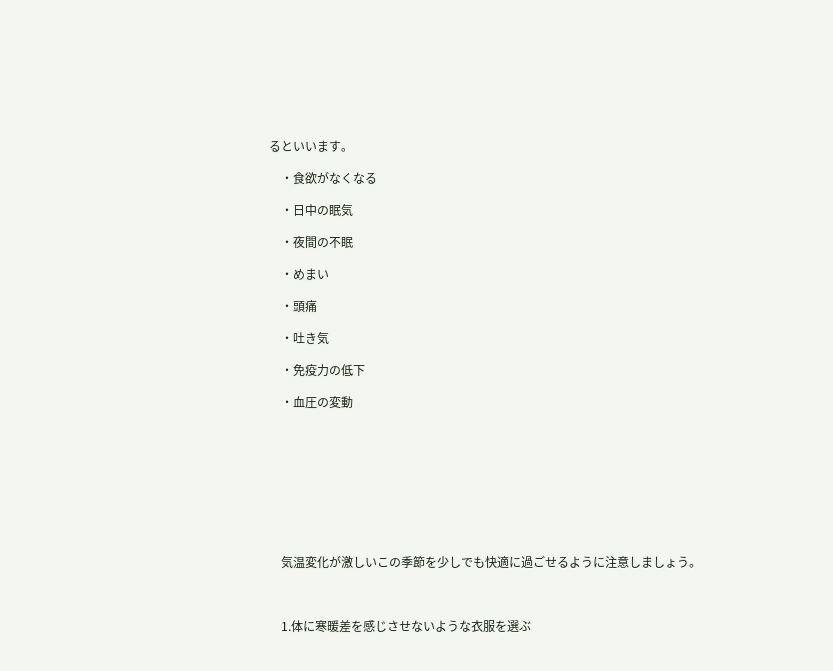るといいます。

    ・食欲がなくなる

    ・日中の眠気

    ・夜間の不眠

    ・めまい

    ・頭痛

    ・吐き気

    ・免疫力の低下

    ・血圧の変動









    気温変化が激しいこの季節を少しでも快適に過ごせるように注意しましょう。



    1.体に寒暖差を感じさせないような衣服を選ぶ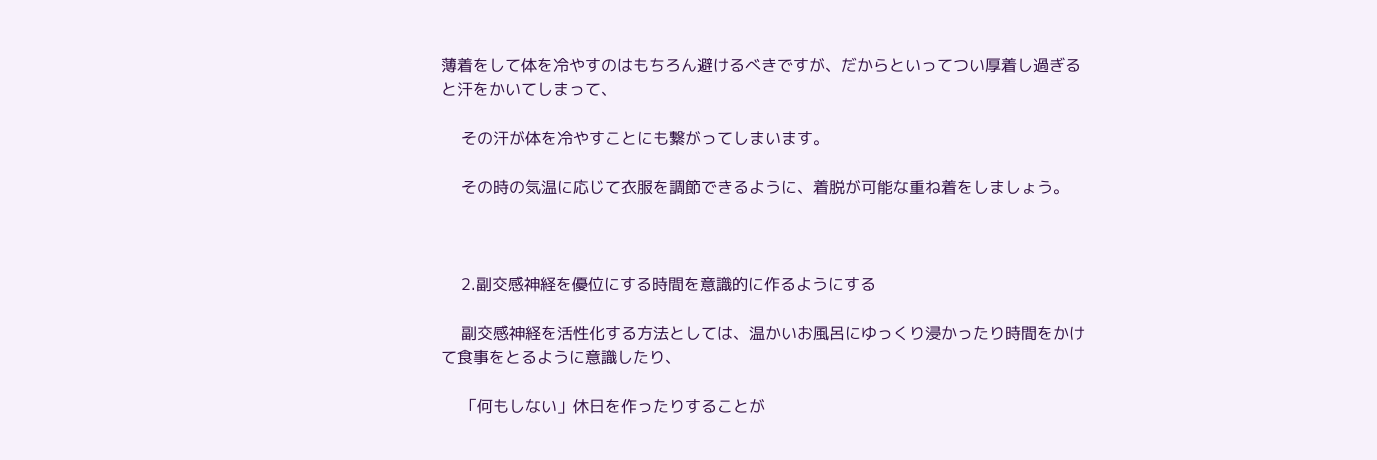薄着をして体を冷やすのはもちろん避けるべきですが、だからといってつい厚着し過ぎると汗をかいてしまって、

    その汗が体を冷やすことにも繋がってしまいます。

    その時の気温に応じて衣服を調節できるように、着脱が可能な重ね着をしましょう。



    2.副交感神経を優位にする時間を意識的に作るようにする

    副交感神経を活性化する方法としては、温かいお風呂にゆっくり浸かったり時間をかけて食事をとるように意識したり、

    「何もしない」休日を作ったりすることが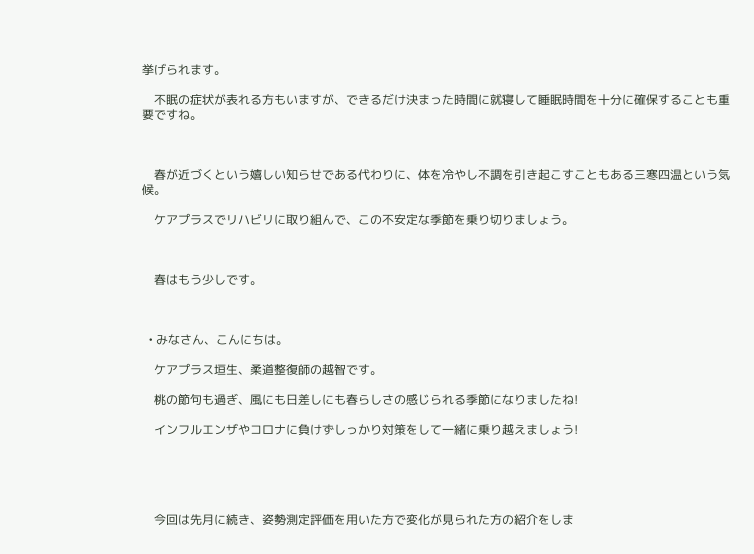挙げられます。

    不眠の症状が表れる方もいますが、できるだけ決まった時間に就寝して睡眠時間を十分に確保することも重要ですね。



    春が近づくという嬉しい知らせである代わりに、体を冷やし不調を引き起こすこともある三寒四温という気候。

    ケアプラスでリハビリに取り組んで、この不安定な季節を乗り切りましょう。



    春はもう少しです。



  • みなさん、こんにちは。

    ケアプラス垣生、柔道整復師の越智です。

    桃の節句も過ぎ、風にも日差しにも春らしさの感じられる季節になりましたね!

    インフルエンザやコロナに負けずしっかり対策をして一緒に乗り越えましょう!





    今回は先月に続き、姿勢測定評価を用いた方で変化が見られた方の紹介をしま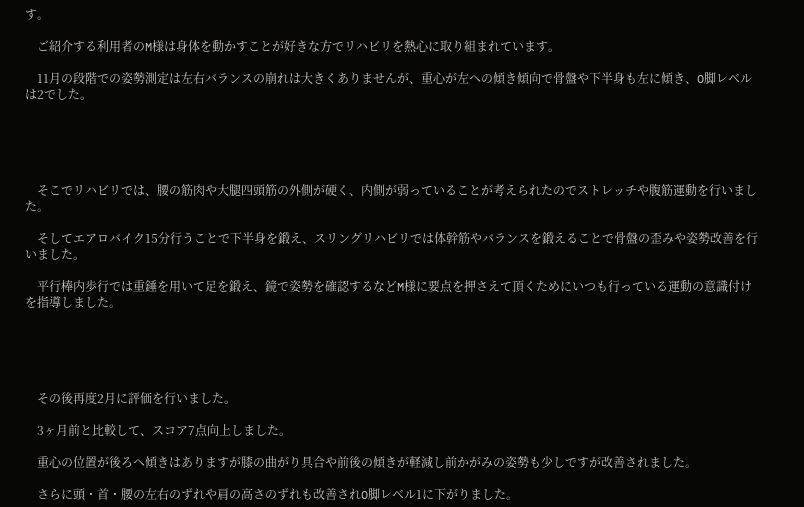す。

    ご紹介する利用者のM様は身体を動かすことが好きな方でリハビリを熱心に取り組まれています。

    11月の段階での姿勢測定は左右バランスの崩れは大きくありませんが、重心が左への傾き傾向で骨盤や下半身も左に傾き、O脚レベルは2でした。





    そこでリハビリでは、腰の筋肉や大腿四頭筋の外側が硬く、内側が弱っていることが考えられたのでストレッチや腹筋運動を行いました。

    そしてエアロバイク15分行うことで下半身を鍛え、スリングリハビリでは体幹筋やバランスを鍛えることで骨盤の歪みや姿勢改善を行いました。

    平行棒内歩行では重錘を用いて足を鍛え、鏡で姿勢を確認するなどM様に要点を押さえて頂くためにいつも行っている運動の意識付けを指導しました。





    その後再度2月に評価を行いました。

    3ヶ月前と比較して、スコア7点向上しました。

    重心の位置が後ろへ傾きはありますが膝の曲がり具合や前後の傾きが軽減し前かがみの姿勢も少しですが改善されました。

    さらに頭・首・腰の左右のずれや肩の高さのずれも改善されO脚レベル1に下がりました。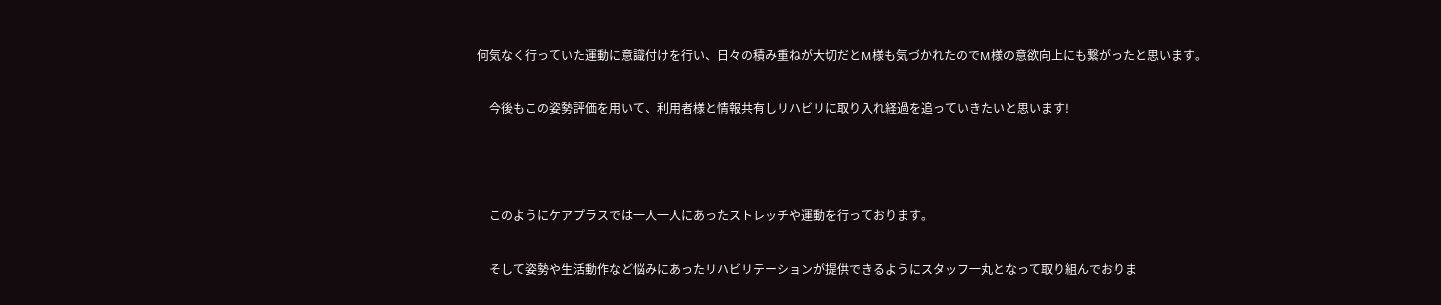何気なく行っていた運動に意識付けを行い、日々の積み重ねが大切だとM様も気づかれたのでM様の意欲向上にも繋がったと思います。

    今後もこの姿勢評価を用いて、利用者様と情報共有しリハビリに取り入れ経過を追っていきたいと思います!



    このようにケアプラスでは一人一人にあったストレッチや運動を行っております。

    そして姿勢や生活動作など悩みにあったリハビリテーションが提供できるようにスタッフ一丸となって取り組んでおりま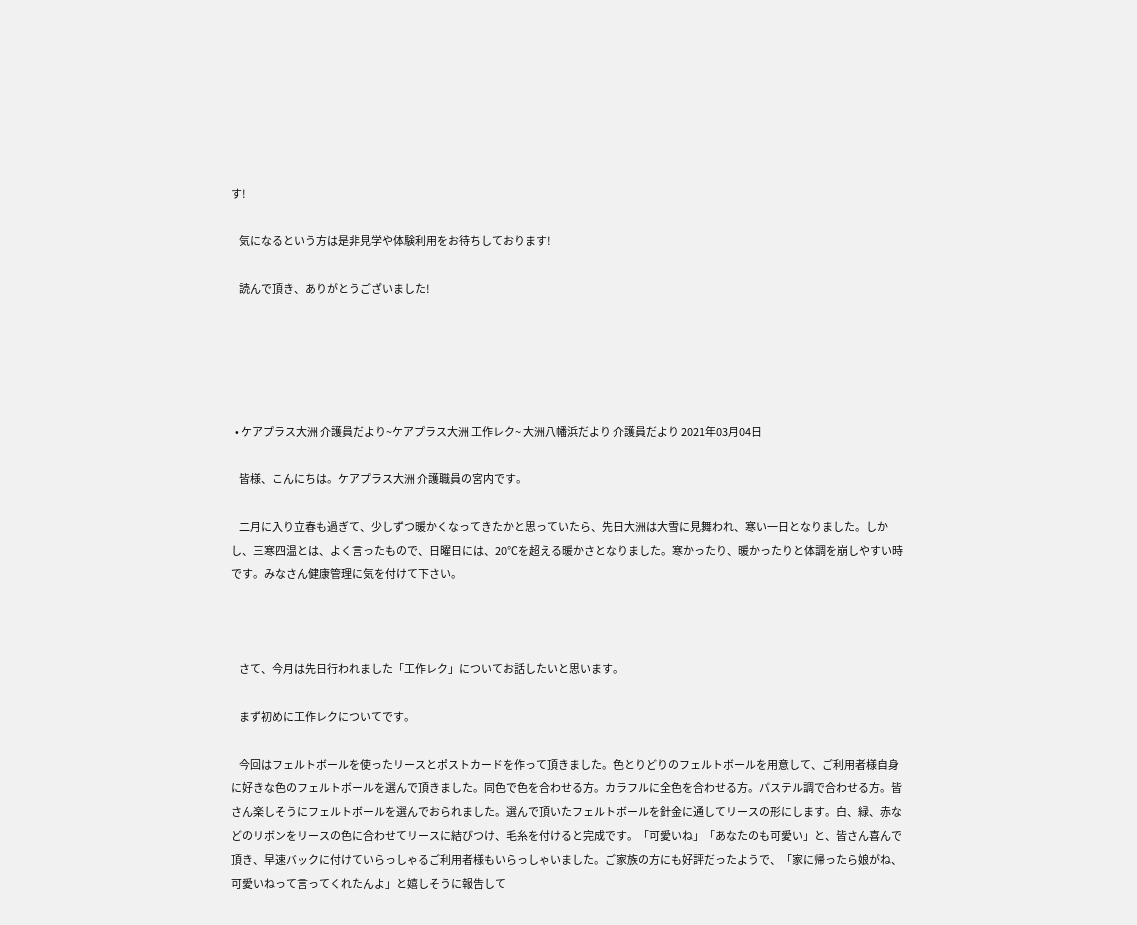す!

    気になるという方は是非見学や体験利用をお待ちしております!

    読んで頂き、ありがとうございました!





  • ケアプラス大洲 介護員だより~ケアプラス大洲 工作レク~ 大洲八幡浜だより 介護員だより 2021年03月04日

    皆様、こんにちは。ケアプラス大洲 介護職員の宮内です。

    二月に入り立春も過ぎて、少しずつ暖かくなってきたかと思っていたら、先日大洲は大雪に見舞われ、寒い一日となりました。しかし、三寒四温とは、よく言ったもので、日曜日には、20℃を超える暖かさとなりました。寒かったり、暖かったりと体調を崩しやすい時です。みなさん健康管理に気を付けて下さい。



    さて、今月は先日行われました「工作レク」についてお話したいと思います。

    まず初めに工作レクについてです。

    今回はフェルトボールを使ったリースとポストカードを作って頂きました。色とりどりのフェルトボールを用意して、ご利用者様自身に好きな色のフェルトボールを選んで頂きました。同色で色を合わせる方。カラフルに全色を合わせる方。パステル調で合わせる方。皆さん楽しそうにフェルトボールを選んでおられました。選んで頂いたフェルトボールを針金に通してリースの形にします。白、緑、赤などのリボンをリースの色に合わせてリースに結びつけ、毛糸を付けると完成です。「可愛いね」「あなたのも可愛い」と、皆さん喜んで頂き、早速バックに付けていらっしゃるご利用者様もいらっしゃいました。ご家族の方にも好評だったようで、「家に帰ったら娘がね、可愛いねって言ってくれたんよ」と嬉しそうに報告して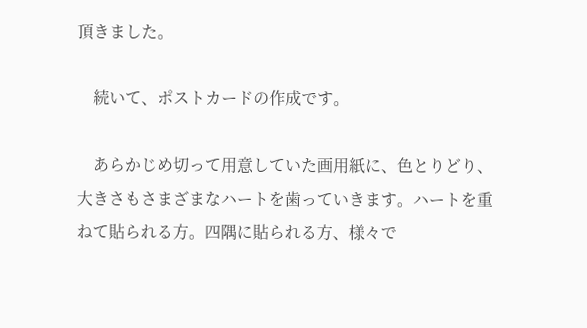頂きました。

    続いて、ポストカードの作成です。

    あらかじめ切って用意していた画用紙に、色とりどり、大きさもさまざまなハートを歯っていきます。ハートを重ねて貼られる方。四隅に貼られる方、様々で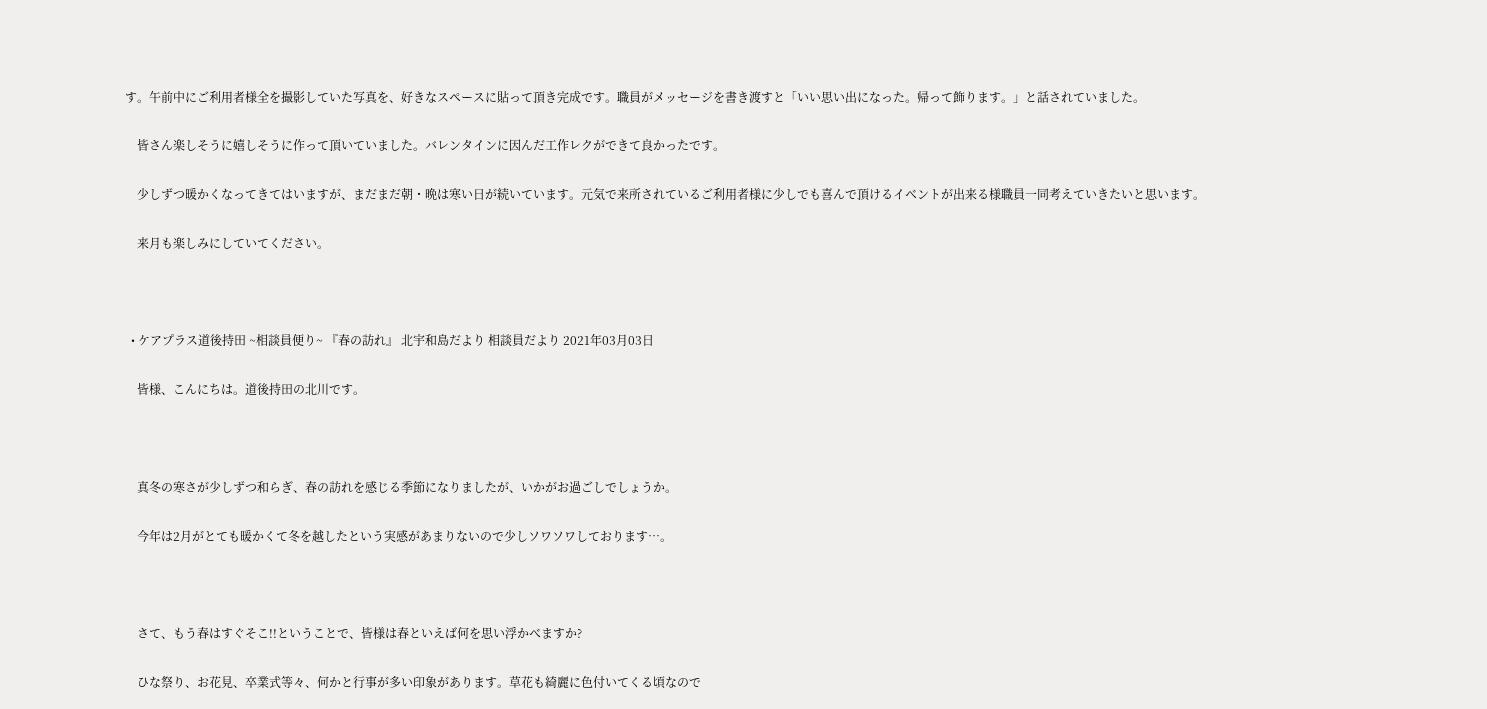す。午前中にご利用者様全を撮影していた写真を、好きなスペースに貼って頂き完成です。職員がメッセージを書き渡すと「いい思い出になった。帰って飾ります。」と話されていました。

    皆さん楽しそうに嬉しそうに作って頂いていました。バレンタインに因んだ工作レクができて良かったです。

    少しずつ暖かくなってきてはいますが、まだまだ朝・晩は寒い日が続いています。元気で来所されているご利用者様に少しでも喜んで頂けるイベントが出来る様職員一同考えていきたいと思います。

    来月も楽しみにしていてください。



  • ケアプラス道後持田 ~相談員便り~ 『春の訪れ』 北宇和島だより 相談員だより 2021年03月03日

    皆様、こんにちは。道後持田の北川です。



    真冬の寒さが少しずつ和らぎ、春の訪れを感じる季節になりましたが、いかがお過ごしでしょうか。

    今年は2月がとても暖かくて冬を越したという実感があまりないので少しソワソワしております…。



    さて、もう春はすぐそこ!!ということで、皆様は春といえば何を思い浮かべますか?

    ひな祭り、お花見、卒業式等々、何かと行事が多い印象があります。草花も綺麗に色付いてくる頃なので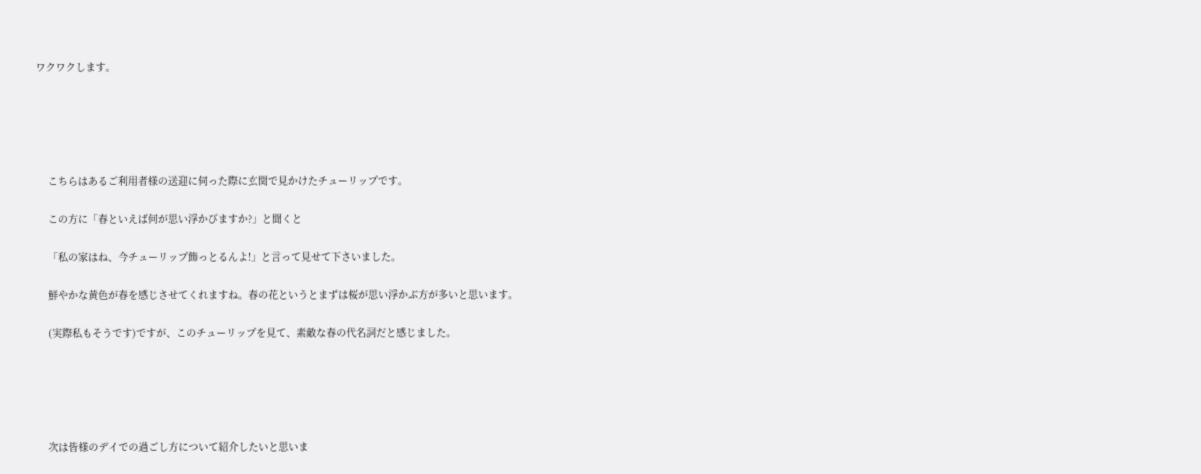ワクワクします。





    こちらはあるご利用者様の送迎に伺った際に玄関で見かけたチューリップです。

    この方に「春といえば何が思い浮かびますか?」と聞くと

    「私の家はね、今チューリップ飾っとるんよ!」と言って見せて下さいました。

    鮮やかな黄色が春を感じさせてくれますね。春の花というとまずは桜が思い浮かぶ方が多いと思います。

    (実際私もそうです)ですが、このチューリップを見て、素敵な春の代名詞だと感じました。





    次は皆様のデイでの過ごし方について紹介したいと思いま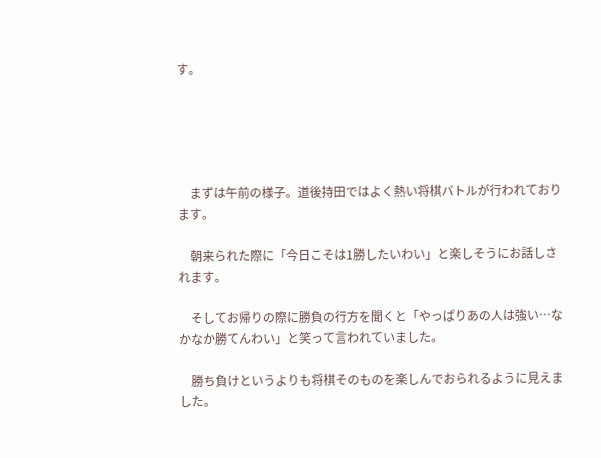す。





    まずは午前の様子。道後持田ではよく熱い将棋バトルが行われております。

    朝来られた際に「今日こそは1勝したいわい」と楽しそうにお話しされます。

    そしてお帰りの際に勝負の行方を聞くと「やっぱりあの人は強い…なかなか勝てんわい」と笑って言われていました。

    勝ち負けというよりも将棋そのものを楽しんでおられるように見えました。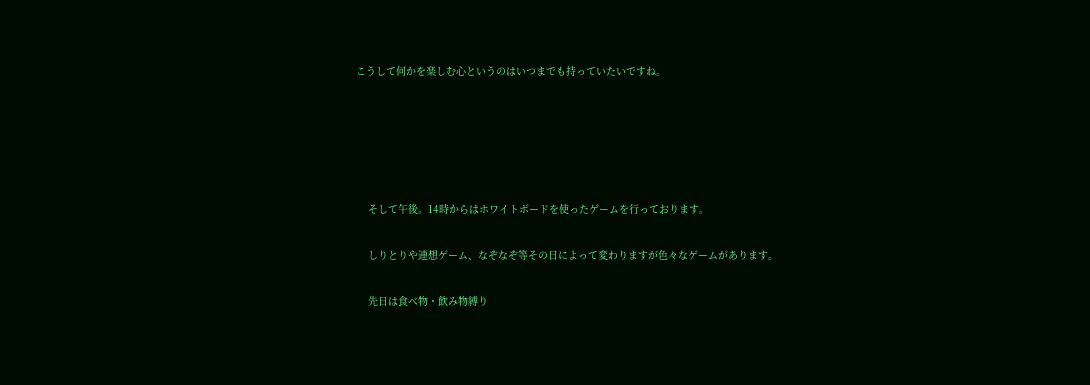こうして何かを楽しむ心というのはいつまでも持っていたいですね。





    そして午後。14時からはホワイトボードを使ったゲームを行っております。

    しりとりや連想ゲーム、なぞなぞ等その日によって変わりますが色々なゲームがあります。

    先日は食べ物・飲み物縛り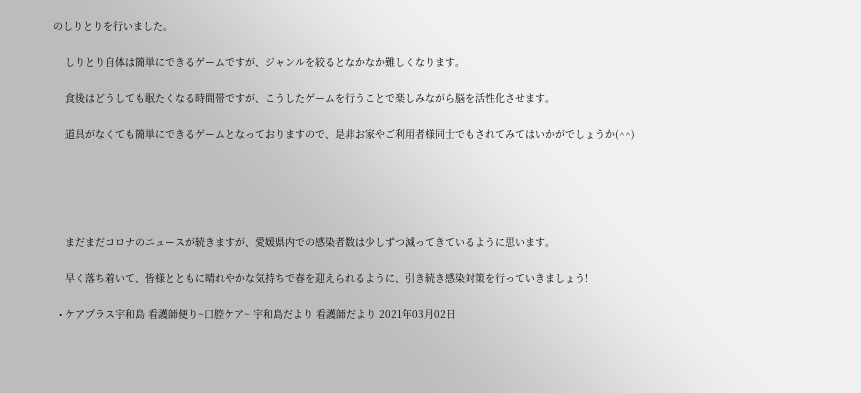のしりとりを行いました。

    しりとり自体は簡単にできるゲームですが、ジャンルを絞るとなかなか難しくなります。

    食後はどうしても眠たくなる時間帯ですが、こうしたゲームを行うことで楽しみながら脳を活性化させます。

    道具がなくても簡単にできるゲームとなっておりますので、是非お家やご利用者様同士でもされてみてはいかがでしょうか(^^)





    まだまだコロナのニュースが続きますが、愛媛県内での感染者数は少しずつ減ってきているように思います。

    早く落ち着いて、皆様とともに晴れやかな気持ちで春を迎えられるように、引き続き感染対策を行っていきましょう!

  • ケアプラス宇和島 看護師便り~口腔ケア~ 宇和島だより 看護師だより 2021年03月02日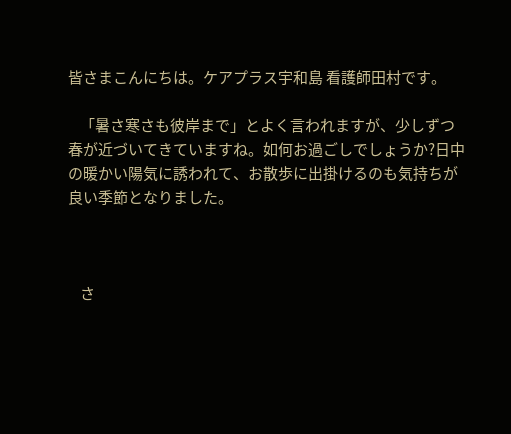皆さまこんにちは。ケアプラス宇和島 看護師田村です。

    「暑さ寒さも彼岸まで」とよく言われますが、少しずつ春が近づいてきていますね。如何お過ごしでしょうか?日中の暖かい陽気に誘われて、お散歩に出掛けるのも気持ちが良い季節となりました。



    さ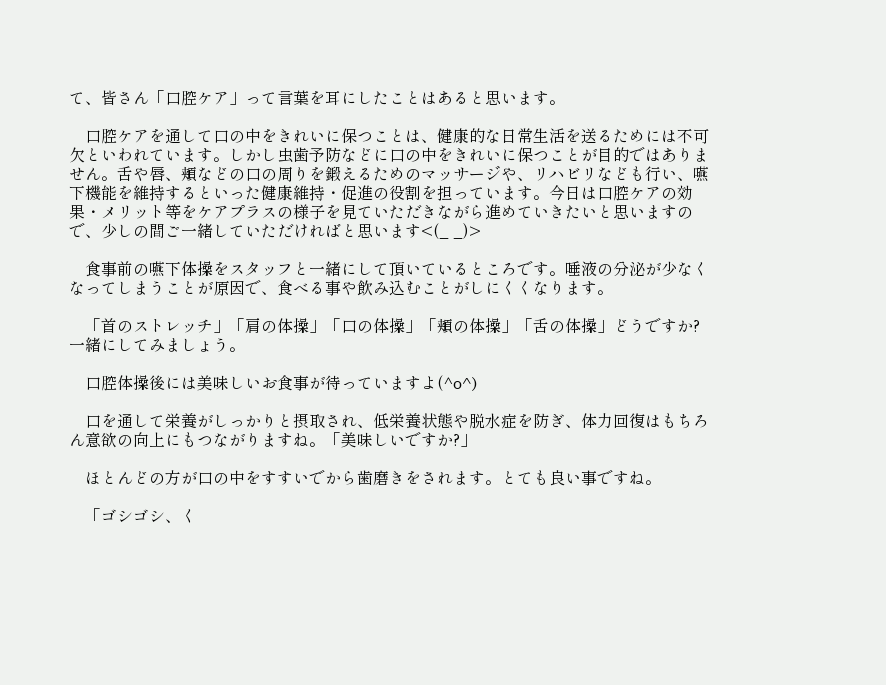て、皆さん「口腔ケア」って言葉を耳にしたことはあると思います。

    口腔ケアを通して口の中をきれいに保つことは、健康的な日常生活を送るためには不可欠といわれています。しかし虫歯予防などに口の中をきれいに保つことが目的ではありません。舌や唇、頬などの口の周りを鍛えるためのマッサージや、リハビリなども行い、嚥下機能を維持するといった健康維持・促進の役割を担っています。今日は口腔ケアの効果・メリット等をケアプラスの様子を見ていただきながら進めていきたいと思いますので、少しの間ご一緒していただければと思います<(_ _)>

    食事前の嚥下体操をスタッフと一緒にして頂いているところです。唾液の分泌が少なくなってしまうことが原因で、食べる事や飲み込むことがしにくくなります。

    「首のストレッチ」「肩の体操」「口の体操」「頬の体操」「舌の体操」どうですか?一緒にしてみましょう。

    口腔体操後には美味しいお食事が待っていますよ(^o^)

    口を通して栄養がしっかりと摂取され、低栄養状態や脱水症を防ぎ、体力回復はもちろん意欲の向上にもつながりますね。「美味しいですか?」

    ほとんどの方が口の中をすすいでから歯磨きをされます。とても良い事ですね。

    「ゴシゴシ、く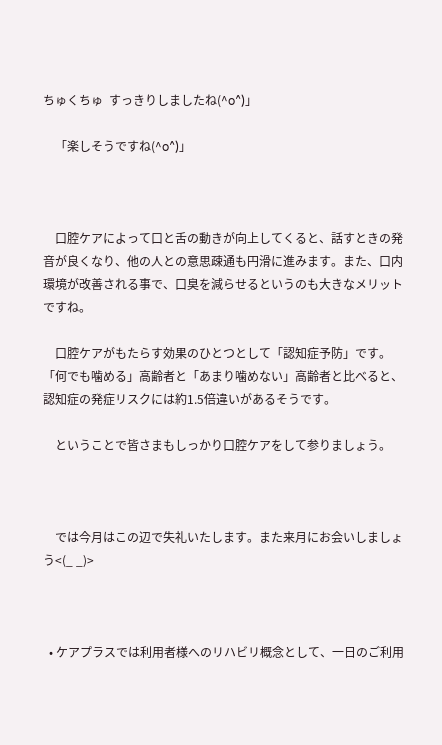ちゅくちゅ  すっきりしましたね(^o^)」

    「楽しそうですね(^o^)」



    口腔ケアによって口と舌の動きが向上してくると、話すときの発音が良くなり、他の人との意思疎通も円滑に進みます。また、口内環境が改善される事で、口臭を減らせるというのも大きなメリットですね。

    口腔ケアがもたらす効果のひとつとして「認知症予防」です。「何でも噛める」高齢者と「あまり噛めない」高齢者と比べると、認知症の発症リスクには約1.5倍違いがあるそうです。

    ということで皆さまもしっかり口腔ケアをして参りましょう。



    では今月はこの辺で失礼いたします。また来月にお会いしましょう<(_ _)>



  • ケアプラスでは利用者様へのリハビリ概念として、一日のご利用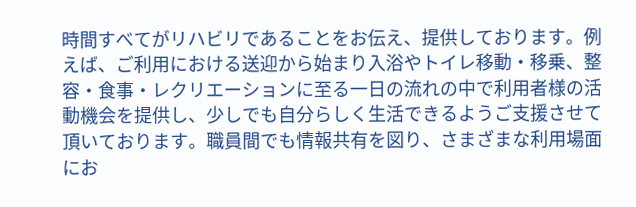時間すべてがリハビリであることをお伝え、提供しております。例えば、ご利用における送迎から始まり入浴やトイレ移動・移乗、整容・食事・レクリエーションに至る一日の流れの中で利用者様の活動機会を提供し、少しでも自分らしく生活できるようご支援させて頂いております。職員間でも情報共有を図り、さまざまな利用場面にお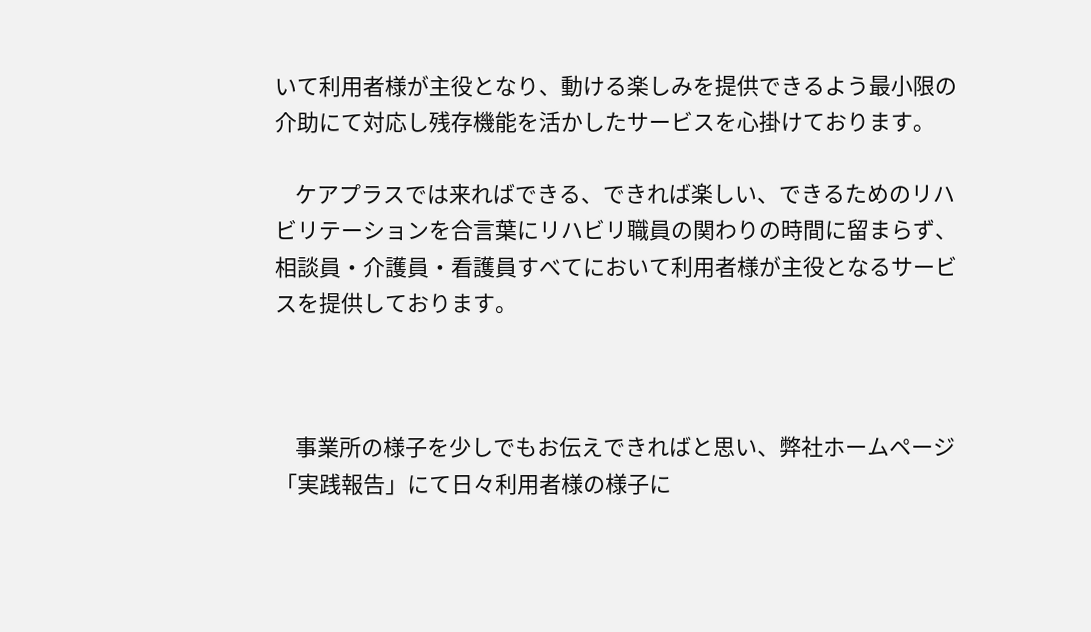いて利用者様が主役となり、動ける楽しみを提供できるよう最小限の介助にて対応し残存機能を活かしたサービスを心掛けております。

    ケアプラスでは来ればできる、できれば楽しい、できるためのリハビリテーションを合言葉にリハビリ職員の関わりの時間に留まらず、相談員・介護員・看護員すべてにおいて利用者様が主役となるサービスを提供しております。



    事業所の様子を少しでもお伝えできればと思い、弊社ホームページ「実践報告」にて日々利用者様の様子に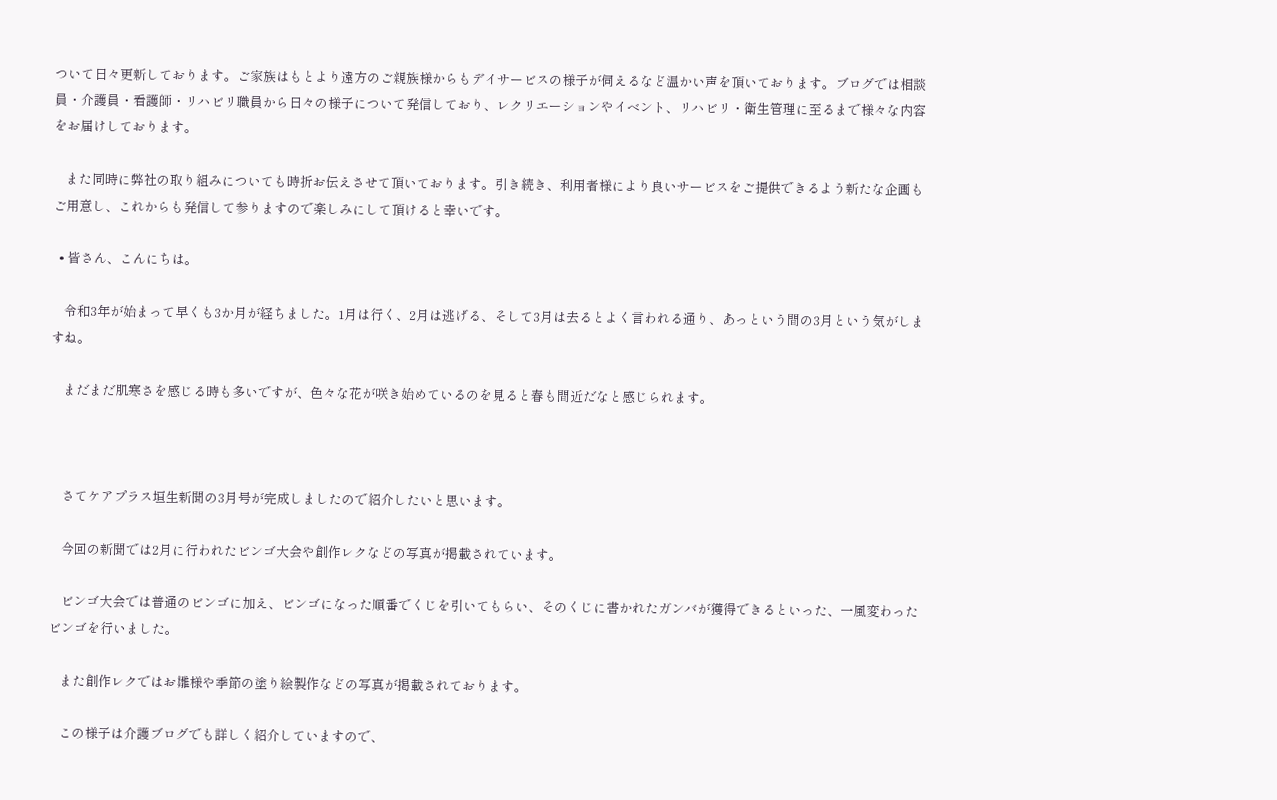ついて日々更新しております。ご家族はもとより遠方のご親族様からもデイサービスの様子が伺えるなど温かい声を頂いております。ブログでは相談員・介護員・看護師・リハビリ職員から日々の様子について発信しており、レクリエーションやイベント、リハビリ・衛生管理に至るまで様々な内容をお届けしております。

    また同時に弊社の取り組みについても時折お伝えさせて頂いております。引き続き、利用者様により良いサービスをご提供できるよう新たな企画もご用意し、これからも発信して参りますので楽しみにして頂けると幸いです。

  • 皆さん、こんにちは。

    令和3年が始まって早くも3か月が経ちました。1月は行く、2月は逃げる、そして3月は去るとよく言われる通り、あっという間の3月という気がしますね。

    まだまだ肌寒さを感じる時も多いですが、色々な花が咲き始めているのを見ると春も間近だなと感じられます。



    さてケアプラス垣生新聞の3月号が完成しましたので紹介したいと思います。

    今回の新聞では2月に行われたビンゴ大会や創作レクなどの写真が掲載されています。

    ビンゴ大会では普通のビンゴに加え、ビンゴになった順番でくじを引いてもらい、そのくじに書かれたガンバが獲得できるといった、一風変わったビンゴを行いました。

    また創作レクではお雛様や季節の塗り絵製作などの写真が掲載されております。

    この様子は介護ブログでも詳しく紹介していますので、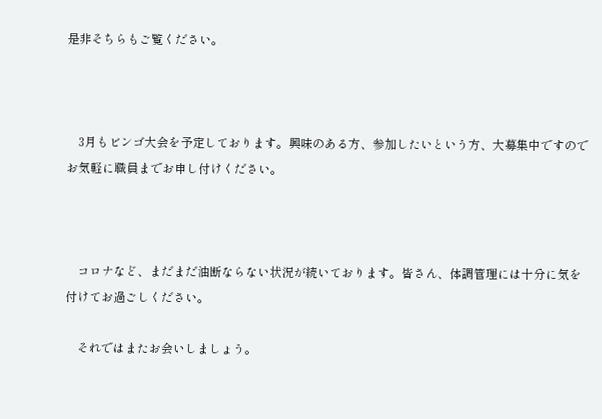是非そちらもご覧ください。



    3月もビンゴ大会を予定しております。興味のある方、参加したいという方、大募集中ですのでお気軽に職員までお申し付けください。



    コロナなど、まだまだ油断ならない状況が続いております。皆さん、体調管理には十分に気を付けてお過ごしください。

    それではまたお会いしましょう。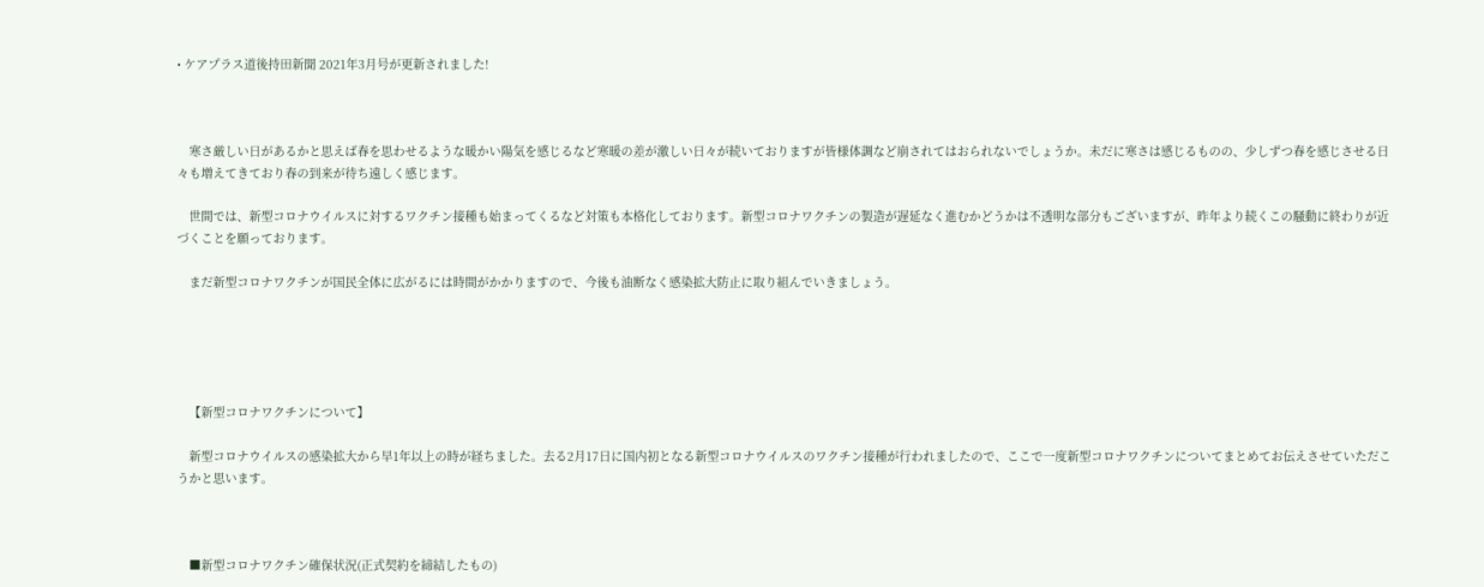• ケアプラス道後持田新聞 2021年3月号が更新されました!



    寒さ厳しい日があるかと思えば春を思わせるような暖かい陽気を感じるなど寒暖の差が激しい日々が続いておりますが皆様体調など崩されてはおられないでしょうか。未だに寒さは感じるものの、少しずつ春を感じさせる日々も増えてきており春の到来が待ち遠しく感じます。

    世間では、新型コロナウイルスに対するワクチン接種も始まってくるなど対策も本格化しております。新型コロナワクチンの製造が遅延なく進むかどうかは不透明な部分もございますが、昨年より続くこの騒動に終わりが近づくことを願っております。

    まだ新型コロナワクチンが国民全体に広がるには時間がかかりますので、今後も油断なく感染拡大防止に取り組んでいきましょう。





    【新型コロナワクチンについて】

    新型コロナウイルスの感染拡大から早1年以上の時が経ちました。去る2月17日に国内初となる新型コロナウイルスのワクチン接種が行われましたので、ここで一度新型コロナワクチンについてまとめてお伝えさせていただこうかと思います。



    ■新型コロナワクチン確保状況(正式契約を締結したもの)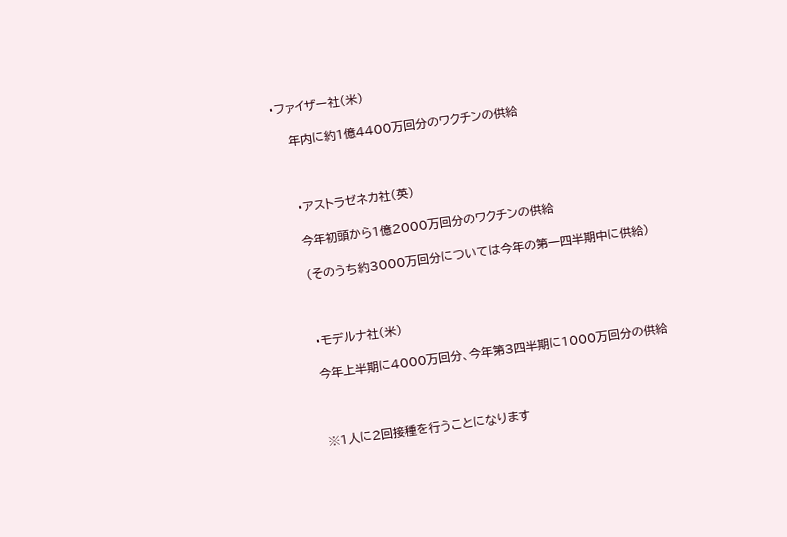・ファイザー社(米)

    年内に約1億4400万回分のワクチンの供給



    ・アストラゼネカ社(英)

    今年初頭から1億2000万回分のワクチンの供給

    (そのうち約3000万回分については今年の第一四半期中に供給)



    ・モデルナ社(米)

    今年上半期に4000万回分、今年第3四半期に1000万回分の供給



    ※1人に2回接種を行うことになります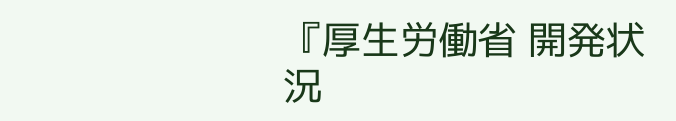『厚生労働省 開発状況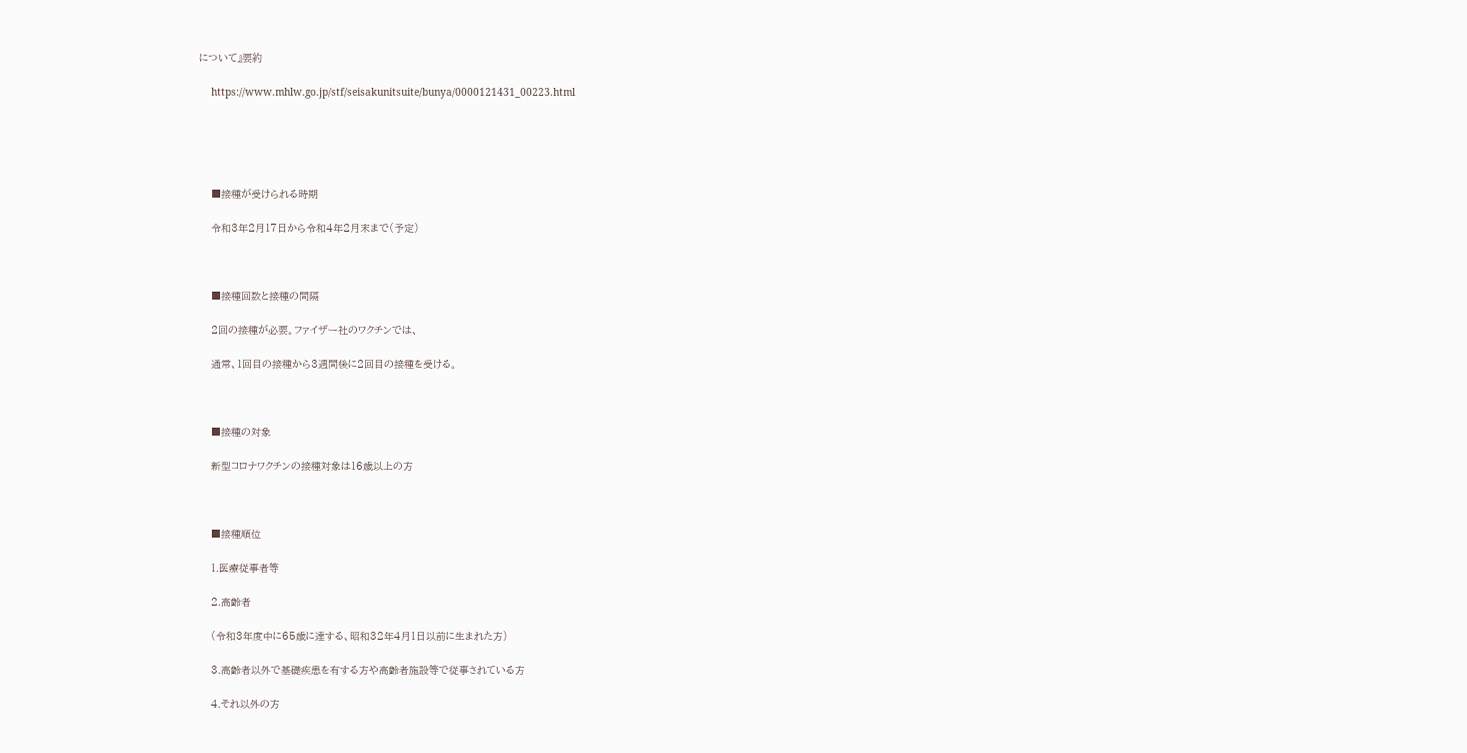について』要約

    https://www.mhlw.go.jp/stf/seisakunitsuite/bunya/0000121431_00223.html





    ■接種が受けられる時期

    令和3年2月17日から令和4年2月末まで(予定)



    ■接種回数と接種の間隔

    2回の接種が必要。ファイザー社のワクチンでは、

    通常、1回目の接種から3週間後に2回目の接種を受ける。



    ■接種の対象

    新型コロナワクチンの接種対象は16歳以上の方



    ■接種順位

    1.医療従事者等

    2.高齢者

    (令和3年度中に65歳に達する、昭和32年4月1日以前に生まれた方)

    3.高齢者以外で基礎疾患を有する方や高齢者施設等で従事されている方

    4.それ以外の方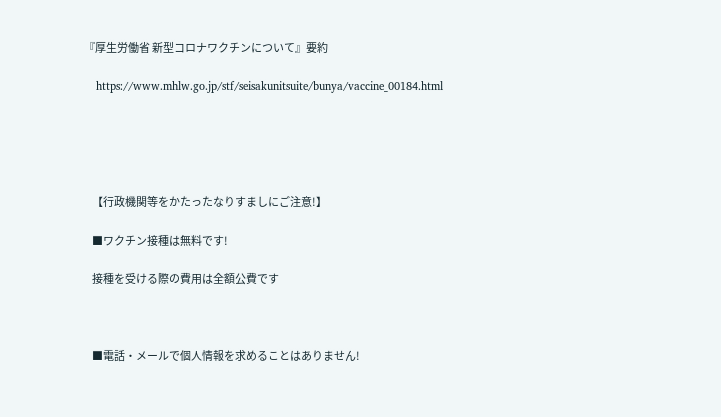『厚生労働省 新型コロナワクチンについて』要約

    https://www.mhlw.go.jp/stf/seisakunitsuite/bunya/vaccine_00184.html





    【行政機関等をかたったなりすましにご注意!】

    ■ワクチン接種は無料です!

    接種を受ける際の費用は全額公費です



    ■電話・メールで個人情報を求めることはありません!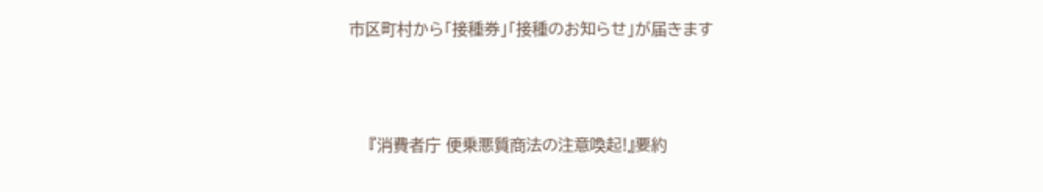市区町村から「接種券」「接種のお知らせ」が届きます



    『消費者庁 便乗悪質商法の注意喚起!』要約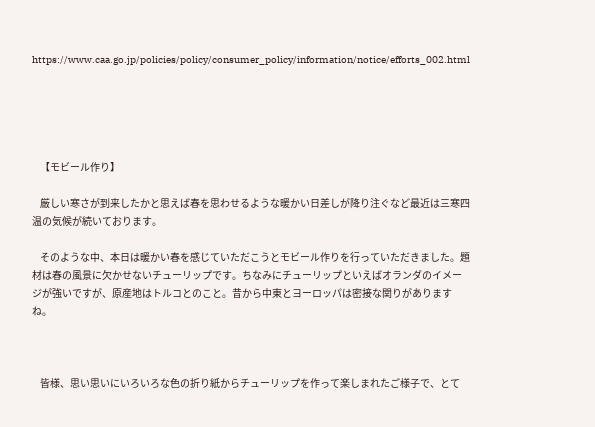https://www.caa.go.jp/policies/policy/consumer_policy/information/notice/efforts_002.html





    【モビール作り】

    厳しい寒さが到来したかと思えば春を思わせるような暖かい日差しが降り注ぐなど最近は三寒四温の気候が続いております。

    そのような中、本日は暖かい春を感じていただこうとモビール作りを行っていただきました。題材は春の風景に欠かせないチューリップです。ちなみにチューリップといえばオランダのイメージが強いですが、原産地はトルコとのこと。昔から中東とヨーロッパは密接な関りがありますね。



    皆様、思い思いにいろいろな色の折り紙からチューリップを作って楽しまれたご様子で、とて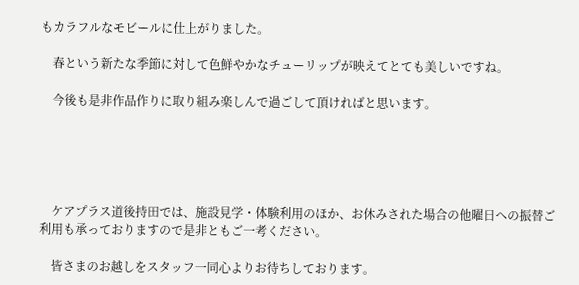もカラフルなモビールに仕上がりました。

    春という新たな季節に対して色鮮やかなチューリップが映えてとても美しいですね。

    今後も是非作品作りに取り組み楽しんで過ごして頂ければと思います。





    ケアプラス道後持田では、施設見学・体験利用のほか、お休みされた場合の他曜日への振替ご利用も承っておりますので是非ともご一考ください。

    皆さまのお越しをスタッフ一同心よりお待ちしております。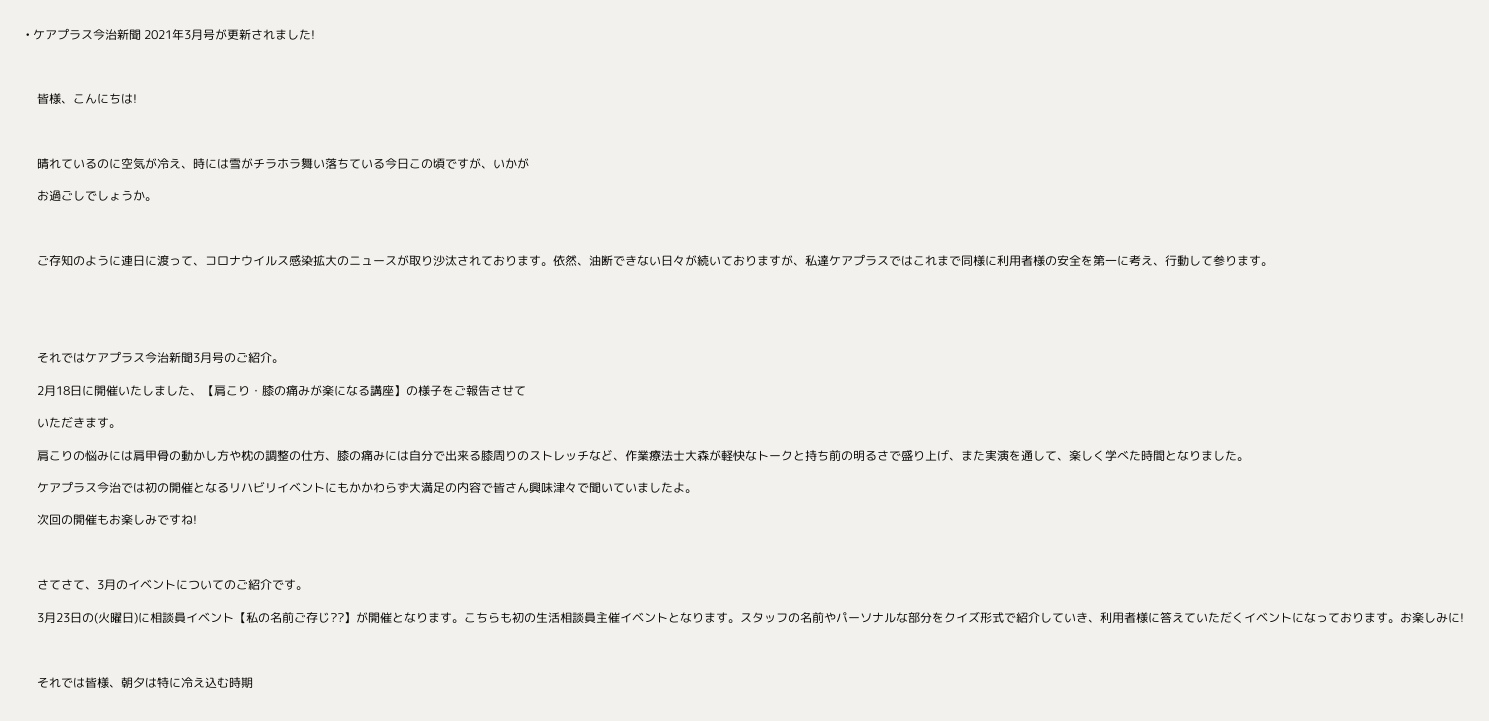• ケアプラス今治新聞 2021年3月号が更新されました!



    皆様、こんにちは!



    晴れているのに空気が冷え、時には雪がチラホラ舞い落ちている今日この頃ですが、いかが

    お過ごしでしょうか。



    ご存知のように連日に渡って、コロナウイルス感染拡大のニュースが取り沙汰されております。依然、油断できない日々が続いておりますが、私達ケアプラスではこれまで同様に利用者様の安全を第一に考え、行動して参ります。





    それではケアプラス今治新聞3月号のご紹介。

    2月18日に開催いたしました、【肩こり・膝の痛みが楽になる講座】の様子をご報告させて

    いただきます。

    肩こりの悩みには肩甲骨の動かし方や枕の調整の仕方、膝の痛みには自分で出来る膝周りのストレッチなど、作業療法士大森が軽快なトークと持ち前の明るさで盛り上げ、また実演を通して、楽しく学べた時間となりました。

    ケアプラス今治では初の開催となるリハビリイベントにもかかわらず大満足の内容で皆さん興味津々で聞いていましたよ。

    次回の開催もお楽しみですね!



    さてさて、3月のイベントについてのご紹介です。

    3月23日の(火曜日)に相談員イベント【私の名前ご存じ??】が開催となります。こちらも初の生活相談員主催イベントとなります。スタッフの名前やパーソナルな部分をクイズ形式で紹介していき、利用者様に答えていただくイベントになっております。お楽しみに!



    それでは皆様、朝夕は特に冷え込む時期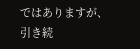ではありますが、引き続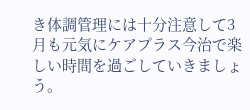き体調管理には十分注意して3月も元気にケアプラス今治で楽しい時間を過ごしていきましょう。